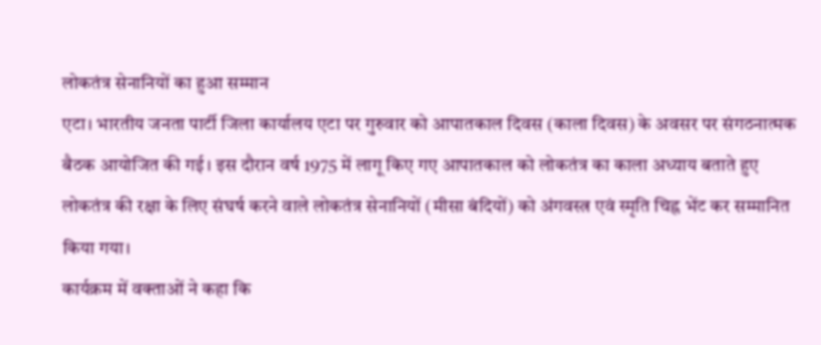लोकतंत्र सेनानियों का हुआ सम्मान
एटा। भारतीय जनता पार्टी जिला कार्यालय एटा पर गुरुवार को आपातकाल दिवस (काला दिवस) के अवसर पर संगठनात्मक बैठक आयोजित की गई। इस दौरान वर्ष 1975 में लागू किए गए आपातकाल को लोकतंत्र का काला अध्याय बताते हुए लोकतंत्र की रक्षा के लिए संघर्ष करने वाले लोकतंत्र सेनानियों (मीसा बंदियों) को अंगवस्त्र एवं स्मृति चिह्न भेंट कर सम्मानित किया गया।
कार्यक्रम में वक्ताओं ने कहा कि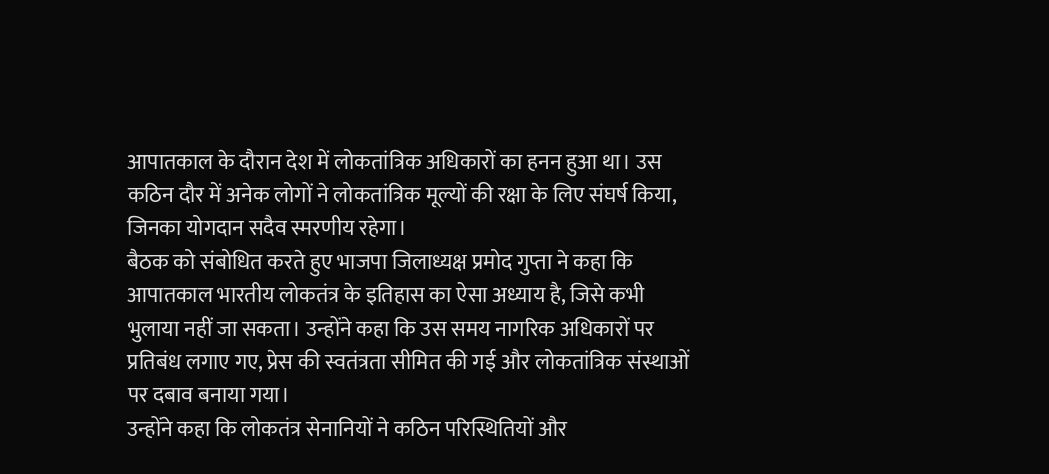आपातकाल के दौरान देश में लोकतांत्रिक अधिकारों का हनन हुआ था। उस कठिन दौर में अनेक लोगों ने लोकतांत्रिक मूल्यों की रक्षा के लिए संघर्ष किया, जिनका योगदान सदैव स्मरणीय रहेगा।
बैठक को संबोधित करते हुए भाजपा जिलाध्यक्ष प्रमोद गुप्ता ने कहा कि आपातकाल भारतीय लोकतंत्र के इतिहास का ऐसा अध्याय है, जिसे कभी भुलाया नहीं जा सकता। उन्होंने कहा कि उस समय नागरिक अधिकारों पर प्रतिबंध लगाए गए, प्रेस की स्वतंत्रता सीमित की गई और लोकतांत्रिक संस्थाओं पर दबाव बनाया गया।
उन्होंने कहा कि लोकतंत्र सेनानियों ने कठिन परिस्थितियों और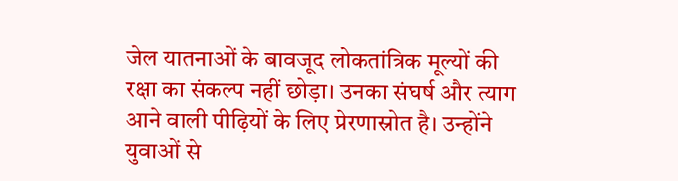जेल यातनाओं के बावजूद लोकतांत्रिक मूल्यों की रक्षा का संकल्प नहीं छोड़ा। उनका संघर्ष और त्याग आने वाली पीढ़ियों के लिए प्रेरणास्रोत है। उन्होंने युवाओं से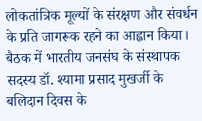लोकतांत्रिक मूल्यों के संरक्षण और संवर्धन के प्रति जागरूक रहने का आह्वान किया।
बैठक में भारतीय जनसंघ के संस्थापक सदस्य डॉ. श्यामा प्रसाद मुखर्जी के बलिदान दिवस के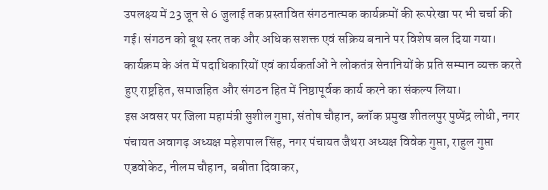उपलक्ष्य में 23 जून से 6 जुलाई तक प्रस्तावित संगठनात्मक कार्यक्रमों की रूपरेखा पर भी चर्चा की गई। संगठन को बूथ स्तर तक और अधिक सशक्त एवं सक्रिय बनाने पर विशेष बल दिया गया।
कार्यक्रम के अंत में पदाधिकारियों एवं कार्यकर्ताओं ने लोकतंत्र सेनानियों के प्रति सम्मान व्यक्त करते हुए राष्ट्रहित, समाजहित और संगठन हित में निष्ठापूर्वक कार्य करने का संकल्प लिया।
इस अवसर पर जिला महामंत्री सुशील गुप्ता, संतोष चौहान, ब्लॉक प्रमुख शीतलपुर पुष्पेंद्र लोधी, नगर पंचायत अवागढ़ अध्यक्ष महेशपाल सिंह, नगर पंचायत जैथरा अध्यक्ष विवेक गुप्ता, राहुल गुप्ता एडवोकेट, नीलम चौहान, बबीता दिवाकर,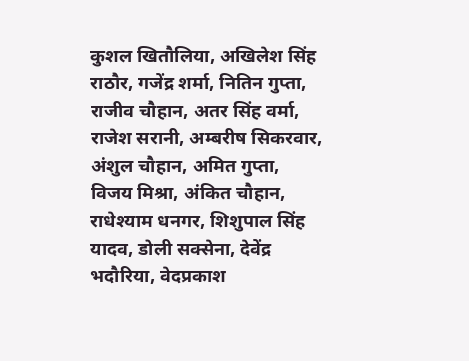कुशल खितौलिया, अखिलेश सिंह राठौर, गजेंद्र शर्मा, नितिन गुप्ता, राजीव चौहान, अतर सिंह वर्मा, राजेश सरानी, अम्बरीष सिकरवार, अंशुल चौहान, अमित गुप्ता, विजय मिश्रा, अंकित चौहान, राधेश्याम धनगर, शिशुपाल सिंह यादव, डोली सक्सेना, देवेंद्र भदौरिया, वेदप्रकाश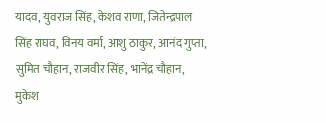यादव, युवराज सिंह, केशव राणा, जितेन्द्रपाल सिंह राघव, विनय वर्मा, आशु ठाकुर, आनंद गुप्ता, सुमित चौहान, राजवीर सिंह, भानेंद्र चौहान, मुकेश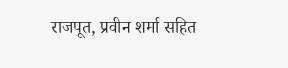राजपूत, प्रवीन शर्मा सहित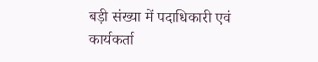बड़ी संख्या में पदाधिकारी एवं कार्यकर्ता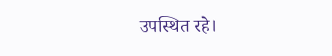उपस्थित रहे।